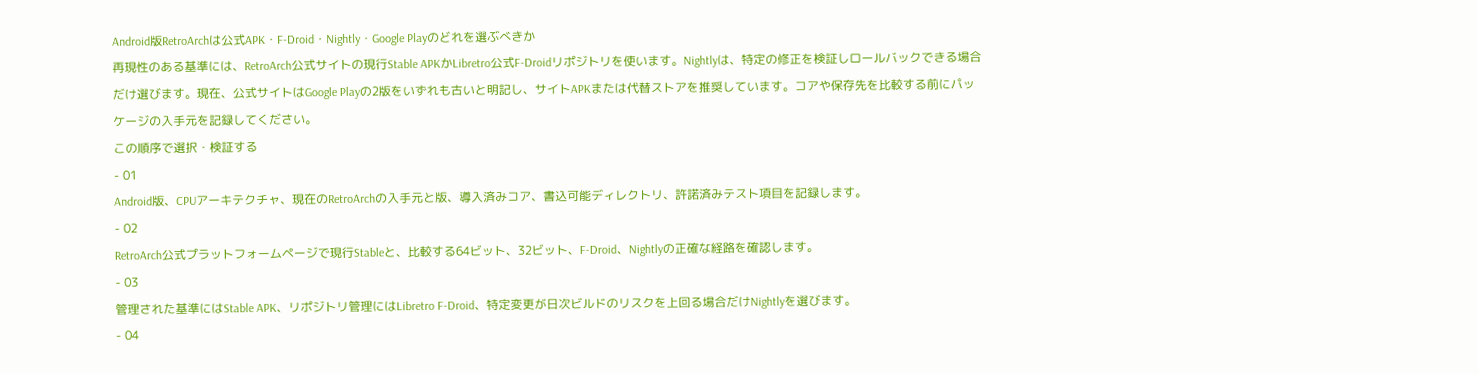Android版RetroArchは公式APK・F-Droid・Nightly・Google Playのどれを選ぶべきか
再現性のある基準には、RetroArch公式サイトの現行Stable APKかLibretro公式F-Droidリポジトリを使います。Nightlyは、特定の修正を検証しロールバックできる場合だけ選びます。現在、公式サイトはGoogle Playの2版をいずれも古いと明記し、サイトAPKまたは代替ストアを推奨しています。コアや保存先を比較する前にパッケージの入手元を記録してください。
この順序で選択・検証する
- 01
Android版、CPUアーキテクチャ、現在のRetroArchの入手元と版、導入済みコア、書込可能ディレクトリ、許諾済みテスト項目を記録します。
- 02
RetroArch公式プラットフォームページで現行Stableと、比較する64ビット、32ビット、F-Droid、Nightlyの正確な経路を確認します。
- 03
管理された基準にはStable APK、リポジトリ管理にはLibretro F-Droid、特定変更が日次ビルドのリスクを上回る場合だけNightlyを選びます。
- 04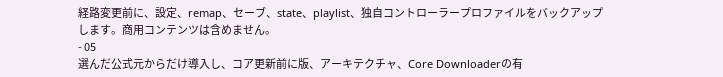経路変更前に、設定、remap、セーブ、state、playlist、独自コントローラープロファイルをバックアップします。商用コンテンツは含めません。
- 05
選んだ公式元からだけ導入し、コア更新前に版、アーキテクチャ、Core Downloaderの有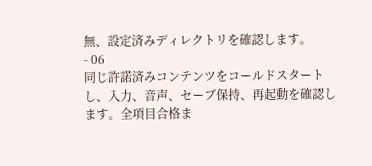無、設定済みディレクトリを確認します。
- 06
同じ許諾済みコンテンツをコールドスタートし、入力、音声、セーブ保持、再起動を確認します。全項目合格ま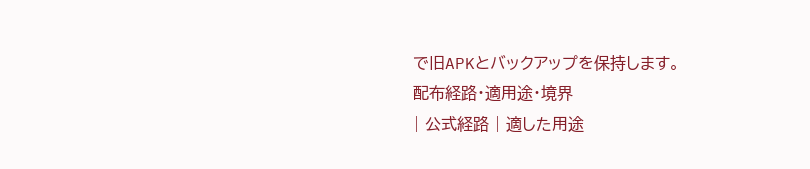で旧APKとバックアップを保持します。
配布経路・適用途・境界
| 公式経路 | 適した用途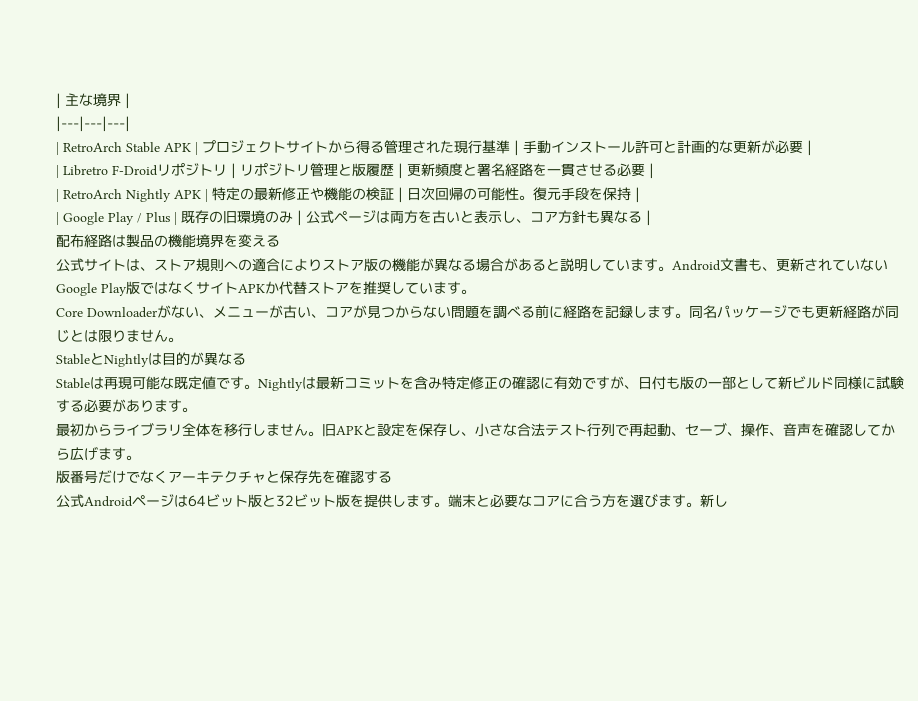| 主な境界 |
|---|---|---|
| RetroArch Stable APK | プロジェクトサイトから得る管理された現行基準 | 手動インストール許可と計画的な更新が必要 |
| Libretro F-Droidリポジトリ | リポジトリ管理と版履歴 | 更新頻度と署名経路を一貫させる必要 |
| RetroArch Nightly APK | 特定の最新修正や機能の検証 | 日次回帰の可能性。復元手段を保持 |
| Google Play / Plus | 既存の旧環境のみ | 公式ページは両方を古いと表示し、コア方針も異なる |
配布経路は製品の機能境界を変える
公式サイトは、ストア規則への適合によりストア版の機能が異なる場合があると説明しています。Android文書も、更新されていないGoogle Play版ではなくサイトAPKか代替ストアを推奨しています。
Core Downloaderがない、メニューが古い、コアが見つからない問題を調べる前に経路を記録します。同名パッケージでも更新経路が同じとは限りません。
StableとNightlyは目的が異なる
Stableは再現可能な既定値です。Nightlyは最新コミットを含み特定修正の確認に有効ですが、日付も版の一部として新ビルド同様に試験する必要があります。
最初からライブラリ全体を移行しません。旧APKと設定を保存し、小さな合法テスト行列で再起動、セーブ、操作、音声を確認してから広げます。
版番号だけでなくアーキテクチャと保存先を確認する
公式Androidページは64ビット版と32ビット版を提供します。端末と必要なコアに合う方を選びます。新し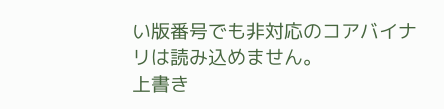い版番号でも非対応のコアバイナリは読み込めません。
上書き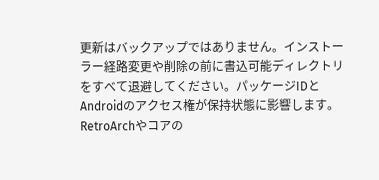更新はバックアップではありません。インストーラー経路変更や削除の前に書込可能ディレクトリをすべて退避してください。パッケージIDとAndroidのアクセス権が保持状態に影響します。
RetroArchやコアの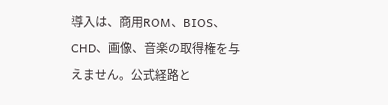導入は、商用ROM、BIOS、CHD、画像、音楽の取得権を与えません。公式経路と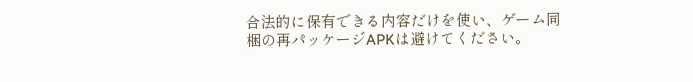合法的に保有できる内容だけを使い、ゲーム同梱の再パッケージAPKは避けてください。